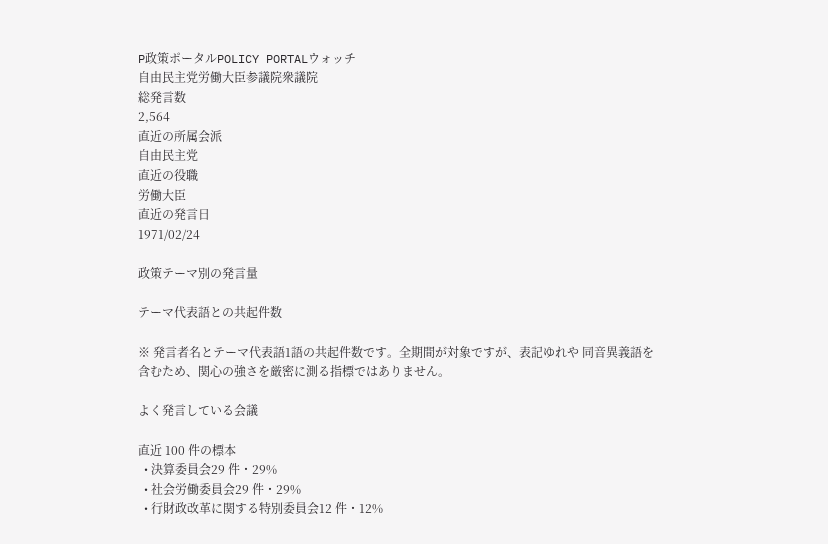P政策ポータルPOLICY PORTALウォッチ
自由民主党労働大臣参議院衆議院
総発言数
2,564
直近の所属会派
自由民主党
直近の役職
労働大臣
直近の発言日
1971/02/24

政策テーマ別の発言量

テーマ代表語との共起件数

※ 発言者名とテーマ代表語1語の共起件数です。全期間が対象ですが、表記ゆれや 同音異義語を含むため、関心の強さを厳密に測る指標ではありません。

よく発言している会議

直近 100 件の標本
  • 決算委員会29 件・29%
  • 社会労働委員会29 件・29%
  • 行財政改革に関する特別委員会12 件・12%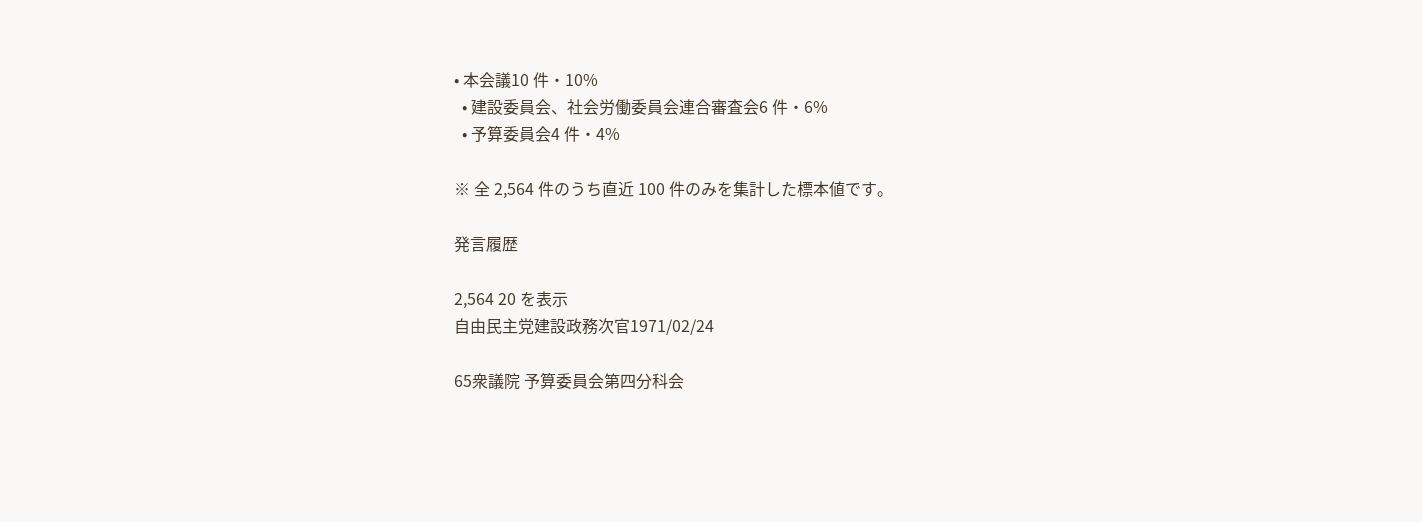• 本会議10 件・10%
  • 建設委員会、社会労働委員会連合審査会6 件・6%
  • 予算委員会4 件・4%

※ 全 2,564 件のうち直近 100 件のみを集計した標本値です。

発言履歴

2,564 20 を表示
自由民主党建設政務次官1971/02/24

65衆議院 予算委員会第四分科会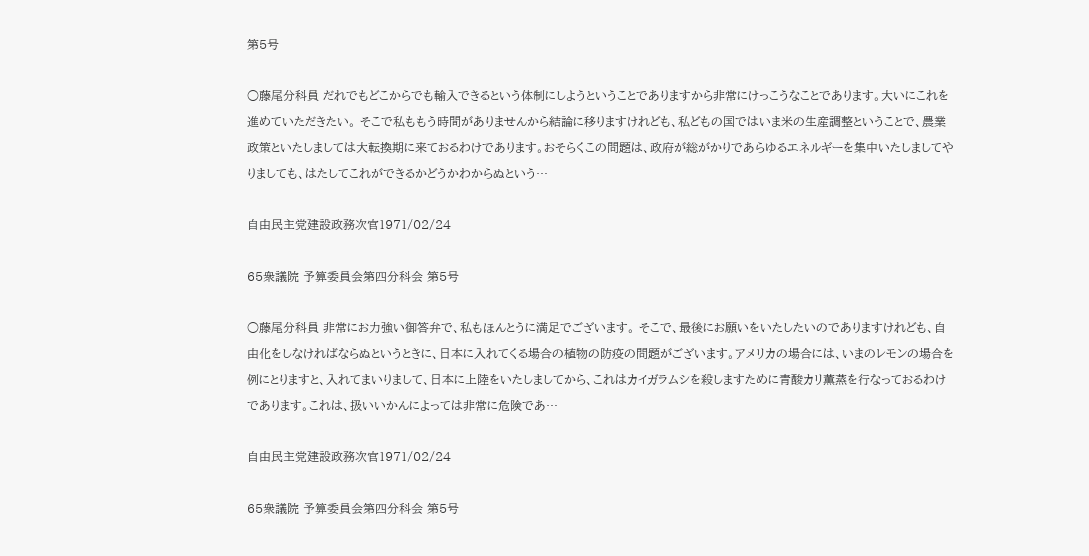第5号

○藤尾分科員 だれでもどこからでも輸入できるという体制にしようということでありますから非常にけっこうなことであります。大いにこれを進めていただきたい。 そこで私ももう時間がありませんから結論に移りますけれども、私どもの国ではいま米の生産調整ということで、農業政策といたしましては大転換期に来ておるわけであります。おそらくこの問題は、政府が総がかりであらゆるエネルギーを集中いたしましてやりましても、はたしてこれができるかどうかわからぬという…

自由民主党建設政務次官1971/02/24

65衆議院 予算委員会第四分科会 第5号

○藤尾分科員 非常にお力強い御答弁で、私もほんとうに満足でございます。 そこで、最後にお願いをいたしたいのでありますけれども、自由化をしなければならぬというときに、日本に入れてくる場合の植物の防疫の問題がございます。アメリカの場合には、いまのレモンの場合を例にとりますと、入れてまいりまして、日本に上陸をいたしましてから、これはカイガラムシを殺しますために青酸カリ薫蒸を行なっておるわけであります。これは、扱いいかんによっては非常に危険であ…

自由民主党建設政務次官1971/02/24

65衆議院 予算委員会第四分科会 第5号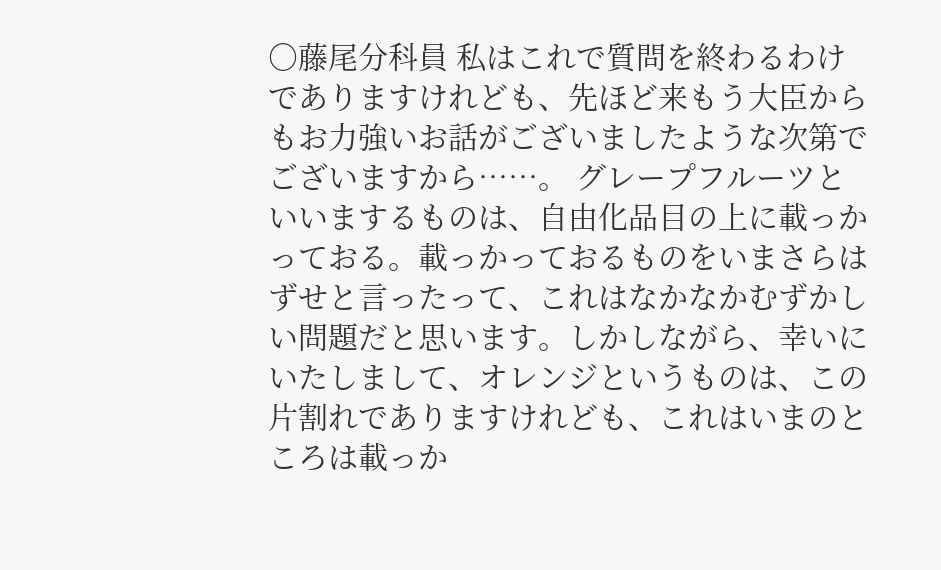○藤尾分科員 私はこれで質問を終わるわけでありますけれども、先ほど来もう大臣からもお力強いお話がございましたような次第でございますから……。 グレープフルーツといいまするものは、自由化品目の上に載っかっておる。載っかっておるものをいまさらはずせと言ったって、これはなかなかむずかしい問題だと思います。しかしながら、幸いにいたしまして、オレンジというものは、この片割れでありますけれども、これはいまのところは載っか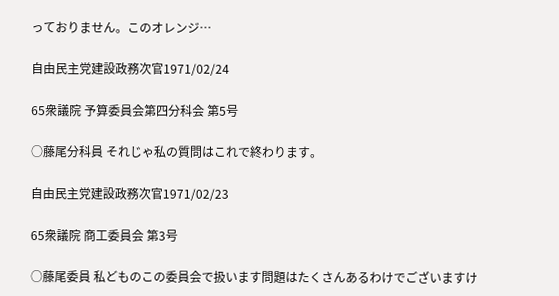っておりません。このオレンジ…

自由民主党建設政務次官1971/02/24

65衆議院 予算委員会第四分科会 第5号

○藤尾分科員 それじゃ私の質問はこれで終わります。

自由民主党建設政務次官1971/02/23

65衆議院 商工委員会 第3号

○藤尾委員 私どものこの委員会で扱います問題はたくさんあるわけでございますけ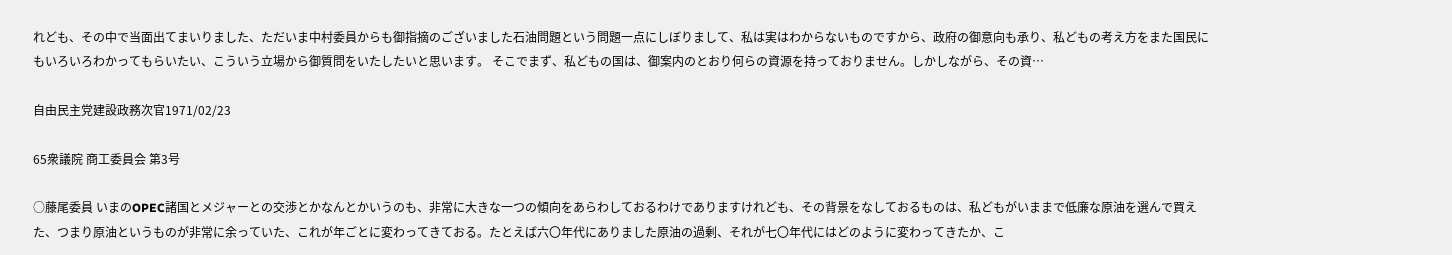れども、その中で当面出てまいりました、ただいま中村委員からも御指摘のございました石油問題という問題一点にしぼりまして、私は実はわからないものですから、政府の御意向も承り、私どもの考え方をまた国民にもいろいろわかってもらいたい、こういう立場から御質問をいたしたいと思います。 そこでまず、私どもの国は、御案内のとおり何らの資源を持っておりません。しかしながら、その資…

自由民主党建設政務次官1971/02/23

65衆議院 商工委員会 第3号

○藤尾委員 いまのOPEC諸国とメジャーとの交渉とかなんとかいうのも、非常に大きな一つの傾向をあらわしておるわけでありますけれども、その背景をなしておるものは、私どもがいままで低廉な原油を選んで買えた、つまり原油というものが非常に余っていた、これが年ごとに変わってきておる。たとえば六〇年代にありました原油の過剰、それが七〇年代にはどのように変わってきたか、こ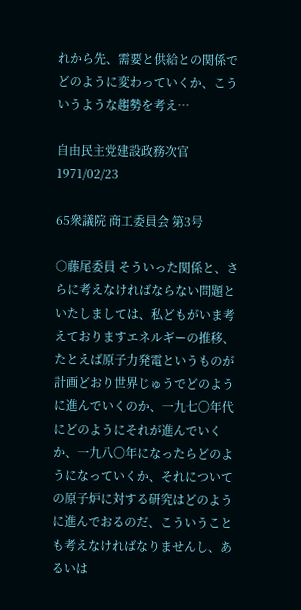れから先、需要と供給との関係でどのように変わっていくか、こういうような趨勢を考え…

自由民主党建設政務次官1971/02/23

65衆議院 商工委員会 第3号

○藤尾委員 そういった関係と、さらに考えなければならない問題といたしましては、私どもがいま考えておりますエネルギーの推移、たとえば原子力発電というものが計画どおり世界じゅうでどのように進んでいくのか、一九七〇年代にどのようにそれが進んでいくか、一九八〇年になったらどのようになっていくか、それについての原子炉に対する研究はどのように進んでおるのだ、こういうことも考えなければなりませんし、あるいは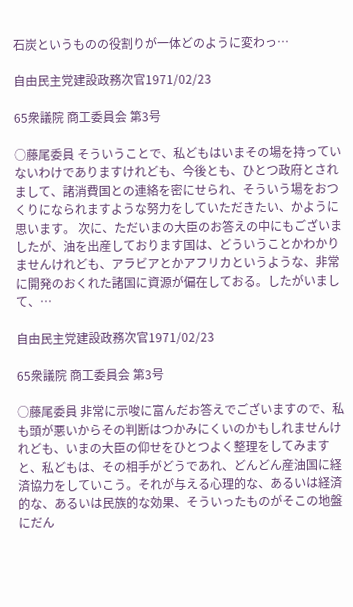石炭というものの役割りが一体どのように変わっ…

自由民主党建設政務次官1971/02/23

65衆議院 商工委員会 第3号

○藤尾委員 そういうことで、私どもはいまその場を持っていないわけでありますけれども、今後とも、ひとつ政府とされまして、諸消費国との連絡を密にせられ、そういう場をおつくりになられますような努力をしていただきたい、かように思います。 次に、ただいまの大臣のお答えの中にもございましたが、油を出産しております国は、どういうことかわかりませんけれども、アラビアとかアフリカというような、非常に開発のおくれた諸国に資源が偏在しておる。したがいまして、…

自由民主党建設政務次官1971/02/23

65衆議院 商工委員会 第3号

○藤尾委員 非常に示唆に富んだお答えでございますので、私も頭が悪いからその判断はつかみにくいのかもしれませんけれども、いまの大臣の仰せをひとつよく整理をしてみますと、私どもは、その相手がどうであれ、どんどん産油国に経済協力をしていこう。それが与える心理的な、あるいは経済的な、あるいは民族的な効果、そういったものがそこの地盤にだん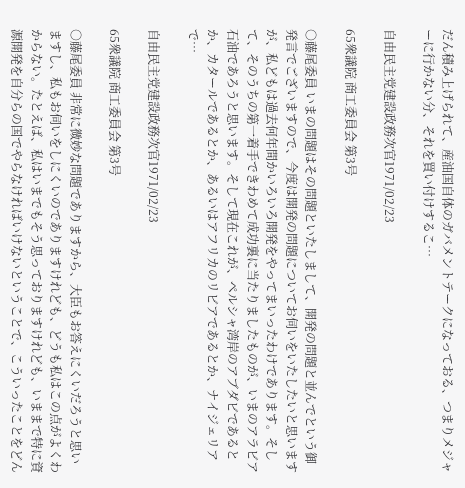だん積み上げられて、産油国自体のガバメントテークになっておる、つまりメジャーに行かない分、それを買い付けするこ…

自由民主党建設政務次官1971/02/23

65衆議院 商工委員会 第3号

○藤尾委員 いまの問題はその問題といたしまして、開発の問題と並んでという御発言でございますので、今度は開発の問題についてお伺いをいたしたいと思いますが、私どもは過去何年間かいろいろ開発をやってまいったわけであります。そして、そのうちの第一着手できわめて成功裏に当たりましたものが、いまのアラビア石油であろうと思います。そして現在これが、ペルシャ湾岸のアブダビであるとか、カタールであるとか、あるいはアフリカのリビアであるとか、ナイジェリアで…

自由民主党建設政務次官1971/02/23

65衆議院 商工委員会 第3号

○藤尾委員 非常に微妙な問題でありますから、大臣もお答えにくいだろうと思いますし、私もお伺いをしにくいのでありますけれども、どうも私はこの点がよくわからない。たとえば、私はいまでもそう思っておりますけれども、いままで特に資源開発を自分らの国でやらなければいけないということで、こういったことをどん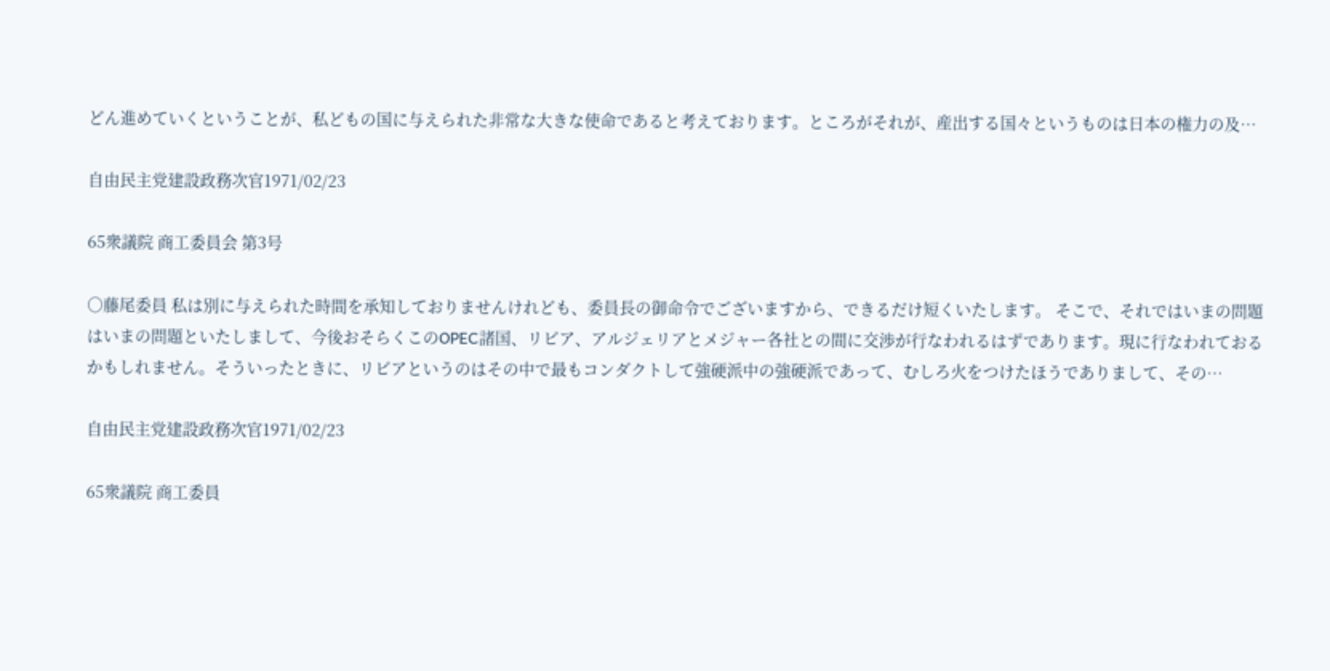どん進めていくということが、私どもの国に与えられた非常な大きな使命であると考えております。ところがそれが、産出する国々というものは日本の権力の及…

自由民主党建設政務次官1971/02/23

65衆議院 商工委員会 第3号

○藤尾委員 私は別に与えられた時間を承知しておりませんけれども、委員長の御命令でございますから、できるだけ短くいたします。 そこで、それではいまの問題はいまの問題といたしまして、今後おそらくこのOPEC諸国、リビア、アルジェリアとメジャー各社との間に交渉が行なわれるはずであります。現に行なわれておるかもしれません。そういったときに、リビアというのはその中で最もコンダクトして強硬派中の強硬派であって、むしろ火をつけたほうでありまして、その…

自由民主党建設政務次官1971/02/23

65衆議院 商工委員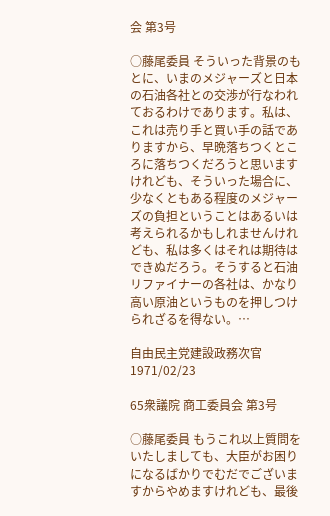会 第3号

○藤尾委員 そういった背景のもとに、いまのメジャーズと日本の石油各社との交渉が行なわれておるわけであります。私は、これは売り手と買い手の話でありますから、早晩落ちつくところに落ちつくだろうと思いますけれども、そういった場合に、少なくともある程度のメジャーズの負担ということはあるいは考えられるかもしれませんけれども、私は多くはそれは期待はできぬだろう。そうすると石油リファイナーの各社は、かなり高い原油というものを押しつけられざるを得ない。…

自由民主党建設政務次官1971/02/23

65衆議院 商工委員会 第3号

○藤尾委員 もうこれ以上質問をいたしましても、大臣がお困りになるばかりでむだでございますからやめますけれども、最後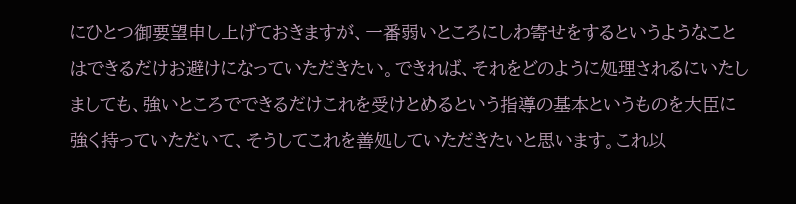にひとつ御要望申し上げておきますが、一番弱いところにしわ寄せをするというようなことはできるだけお避けになっていただきたい。できれば、それをどのように処理されるにいたしましても、強いところでできるだけこれを受けとめるという指導の基本というものを大臣に強く持っていただいて、そうしてこれを善処していただきたいと思います。これ以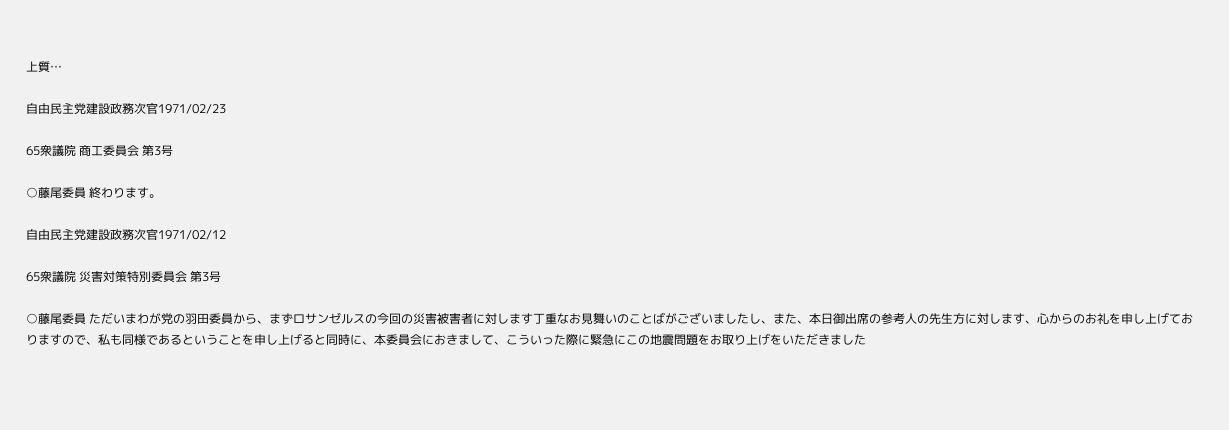上質…

自由民主党建設政務次官1971/02/23

65衆議院 商工委員会 第3号

○藤尾委員 終わります。

自由民主党建設政務次官1971/02/12

65衆議院 災害対策特別委員会 第3号

○藤尾委員 ただいまわが党の羽田委員から、まずロサンゼルスの今回の災害被害者に対します丁重なお見舞いのことばがございましたし、また、本日御出席の参考人の先生方に対します、心からのお礼を申し上げておりますので、私も同様であるということを申し上げると同時に、本委員会におきまして、こういった際に緊急にこの地震問題をお取り上げをいただきました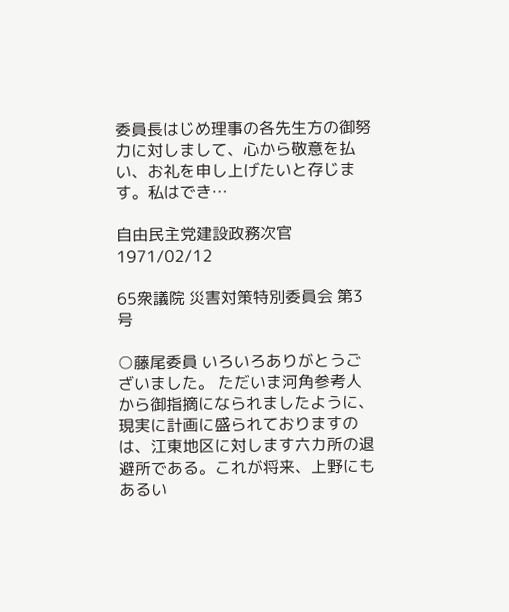委員長はじめ理事の各先生方の御努力に対しまして、心から敬意を払い、お礼を申し上げたいと存じます。私はでき…

自由民主党建設政務次官1971/02/12

65衆議院 災害対策特別委員会 第3号

○藤尾委員 いろいろありがとうございました。 ただいま河角参考人から御指摘になられましたように、現実に計画に盛られておりますのは、江東地区に対します六カ所の退避所である。これが将来、上野にもあるい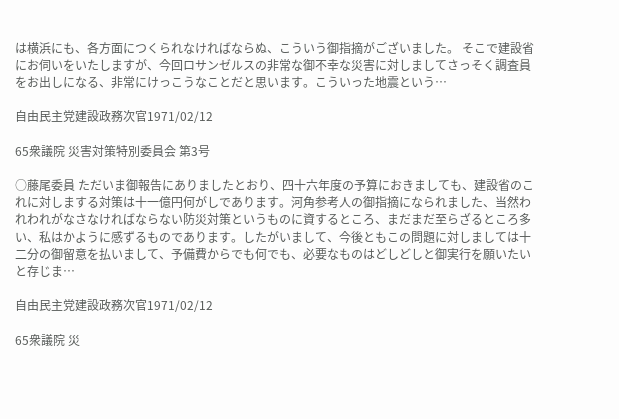は横浜にも、各方面につくられなければならぬ、こういう御指摘がございました。 そこで建設省にお伺いをいたしますが、今回ロサンゼルスの非常な御不幸な災害に対しましてさっそく調査員をお出しになる、非常にけっこうなことだと思います。こういった地震という…

自由民主党建設政務次官1971/02/12

65衆議院 災害対策特別委員会 第3号

○藤尾委員 ただいま御報告にありましたとおり、四十六年度の予算におきましても、建設省のこれに対しまする対策は十一億円何がしであります。河角参考人の御指摘になられました、当然われわれがなさなければならない防災対策というものに資するところ、まだまだ至らざるところ多い、私はかように感ずるものであります。したがいまして、今後ともこの問題に対しましては十二分の御留意を払いまして、予備費からでも何でも、必要なものはどしどしと御実行を願いたいと存じま…

自由民主党建設政務次官1971/02/12

65衆議院 災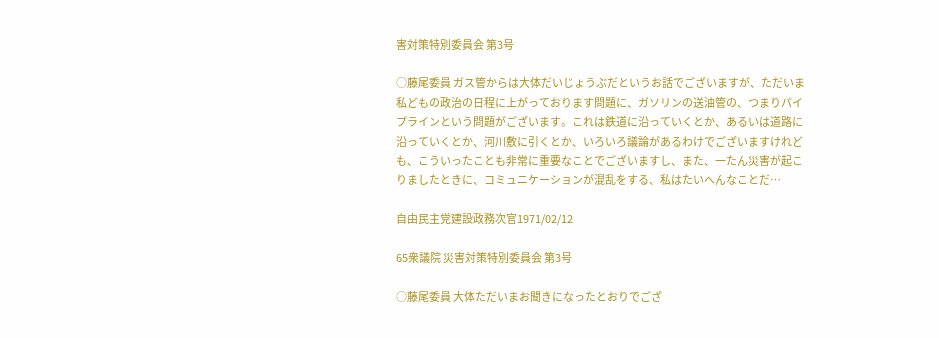害対策特別委員会 第3号

○藤尾委員 ガス管からは大体だいじょうぶだというお話でございますが、ただいま私どもの政治の日程に上がっております問題に、ガソリンの送油管の、つまりパイプラインという問題がございます。これは鉄道に沿っていくとか、あるいは道路に沿っていくとか、河川敷に引くとか、いろいろ議論があるわけでございますけれども、こういったことも非常に重要なことでございますし、また、一たん災害が起こりましたときに、コミュニケーションが混乱をする、私はたいへんなことだ…

自由民主党建設政務次官1971/02/12

65衆議院 災害対策特別委員会 第3号

○藤尾委員 大体ただいまお聞きになったとおりでござ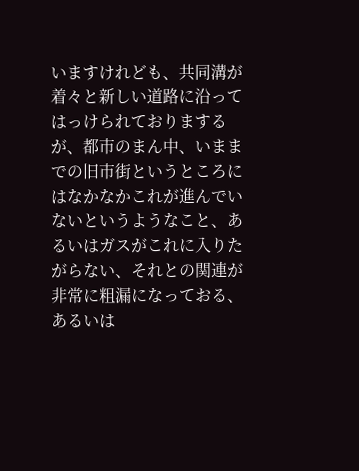いますけれども、共同溝が着々と新しい道路に沿ってはっけられておりまするが、都市のまん中、いままでの旧市街というところにはなかなかこれが進んでいないというようなこと、あるいはガスがこれに入りたがらない、それとの関連が非常に粗漏になっておる、あるいは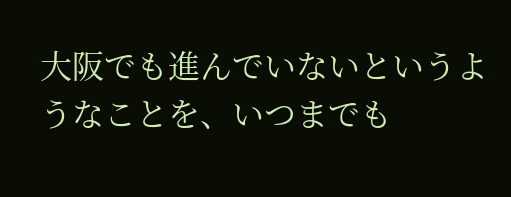大阪でも進んでいないというようなことを、いつまでも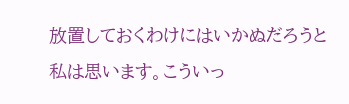放置しておくわけにはいかぬだろうと私は思います。こういっ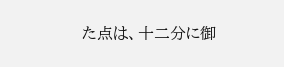た点は、十二分に御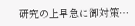研究の上早急に御対策…